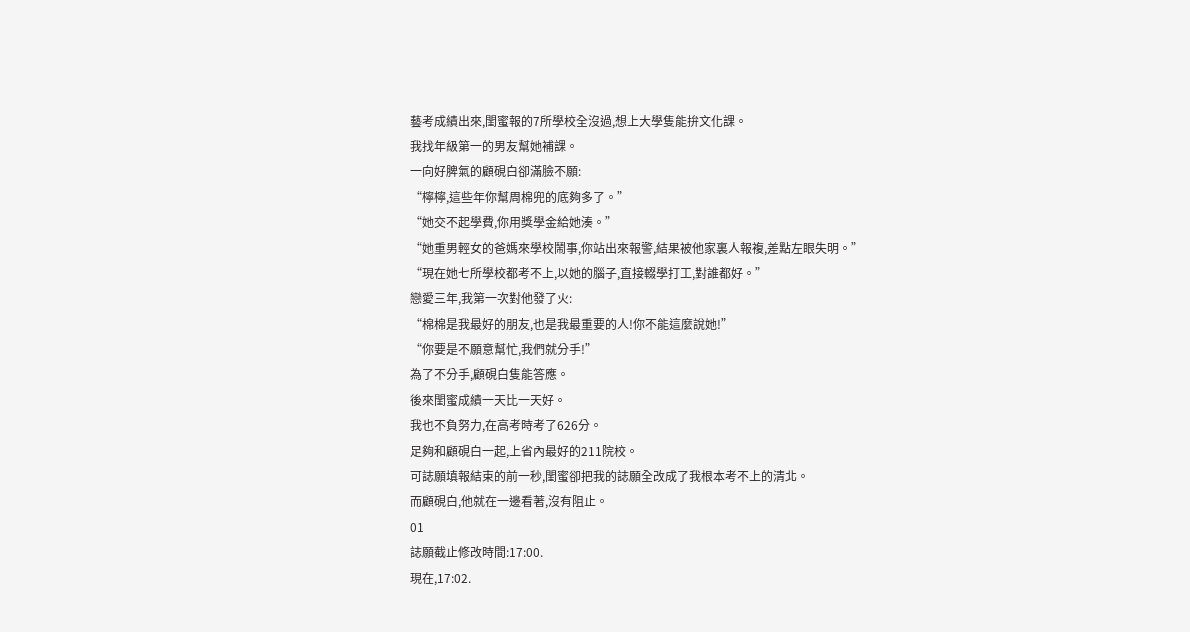藝考成績出來,閨蜜報的7所學校全沒過,想上大學隻能拚文化課。
我找年級第一的男友幫她補課。
一向好脾氣的顧硯白卻滿臉不願:
“檸檸,這些年你幫周棉兜的底夠多了。”
“她交不起學費,你用獎學金給她湊。”
“她重男輕女的爸媽來學校鬧事,你站出來報警,結果被他家裏人報複,差點左眼失明。”
“現在她七所學校都考不上,以她的腦子,直接輟學打工,對誰都好。”
戀愛三年,我第一次對他發了火:
“棉棉是我最好的朋友,也是我最重要的人!你不能這麼說她!”
“你要是不願意幫忙,我們就分手!”
為了不分手,顧硯白隻能答應。
後來閨蜜成績一天比一天好。
我也不負努力,在高考時考了626分。
足夠和顧硯白一起,上省內最好的211院校。
可誌願填報結束的前一秒,閨蜜卻把我的誌願全改成了我根本考不上的清北。
而顧硯白,他就在一邊看著,沒有阻止。
01
誌願截止修改時間:17:00.
現在,17:02.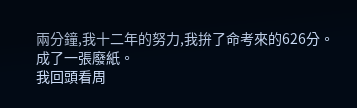兩分鐘,我十二年的努力,我拚了命考來的626分。
成了一張廢紙。
我回頭看周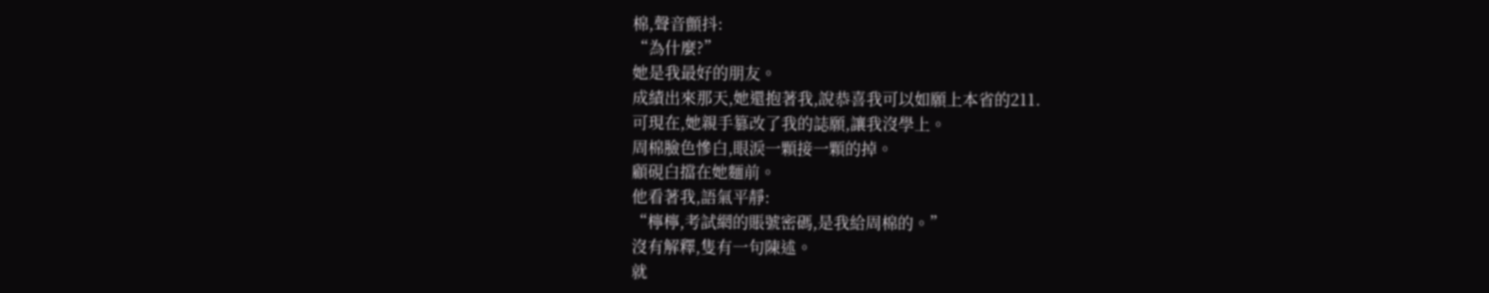棉,聲音顫抖:
“為什麼?”
她是我最好的朋友。
成績出來那天,她還抱著我,說恭喜我可以如願上本省的211.
可現在,她親手篡改了我的誌願,讓我沒學上。
周棉臉色慘白,眼淚一顆接一顆的掉。
顧硯白擋在她麵前。
他看著我,語氣平靜:
“檸檸,考試網的賬號密碼,是我給周棉的。”
沒有解釋,隻有一句陳述。
就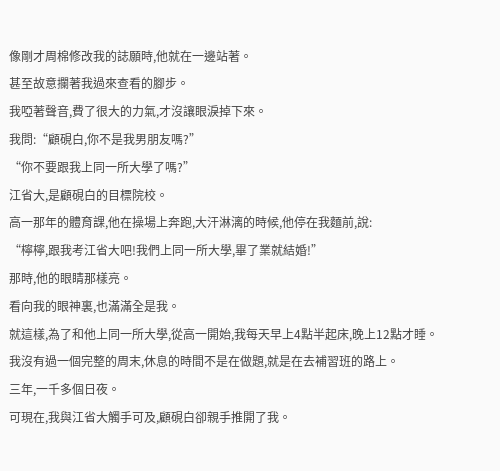像剛才周棉修改我的誌願時,他就在一邊站著。
甚至故意攔著我過來查看的腳步。
我啞著聲音,費了很大的力氣,才沒讓眼淚掉下來。
我問:“顧硯白,你不是我男朋友嗎?”
“你不要跟我上同一所大學了嗎?”
江省大,是顧硯白的目標院校。
高一那年的體育課,他在操場上奔跑,大汗淋漓的時候,他停在我麵前,說:
“檸檸,跟我考江省大吧!我們上同一所大學,畢了業就結婚!”
那時,他的眼睛那樣亮。
看向我的眼神裏,也滿滿全是我。
就這樣,為了和他上同一所大學,從高一開始,我每天早上4點半起床,晚上12點才睡。
我沒有過一個完整的周末,休息的時間不是在做題,就是在去補習班的路上。
三年,一千多個日夜。
可現在,我與江省大觸手可及,顧硯白卻親手推開了我。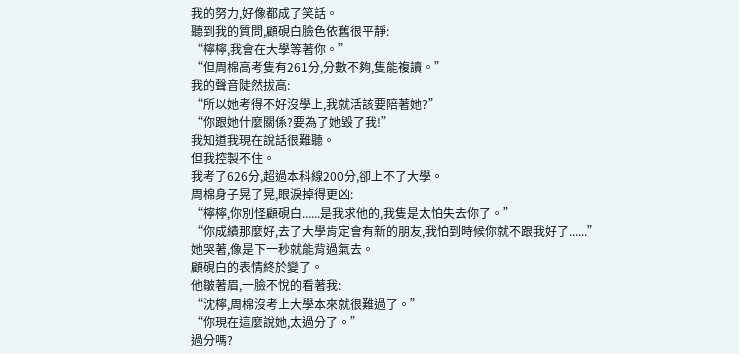我的努力,好像都成了笑話。
聽到我的質問,顧硯白臉色依舊很平靜:
“檸檸,我會在大學等著你。”
“但周棉高考隻有261分,分數不夠,隻能複讀。”
我的聲音陡然拔高:
“所以她考得不好沒學上,我就活該要陪著她?”
“你跟她什麼關係?要為了她毀了我!”
我知道我現在說話很難聽。
但我控製不住。
我考了626分,超過本科線200分,卻上不了大學。
周棉身子晃了晃,眼淚掉得更凶:
“檸檸,你別怪顧硯白......是我求他的,我隻是太怕失去你了。”
“你成績那麼好,去了大學肯定會有新的朋友,我怕到時候你就不跟我好了......”
她哭著,像是下一秒就能背過氣去。
顧硯白的表情終於變了。
他皺著眉,一臉不悅的看著我:
“沈檸,周棉沒考上大學本來就很難過了。”
“你現在這麼說她,太過分了。”
過分嗎?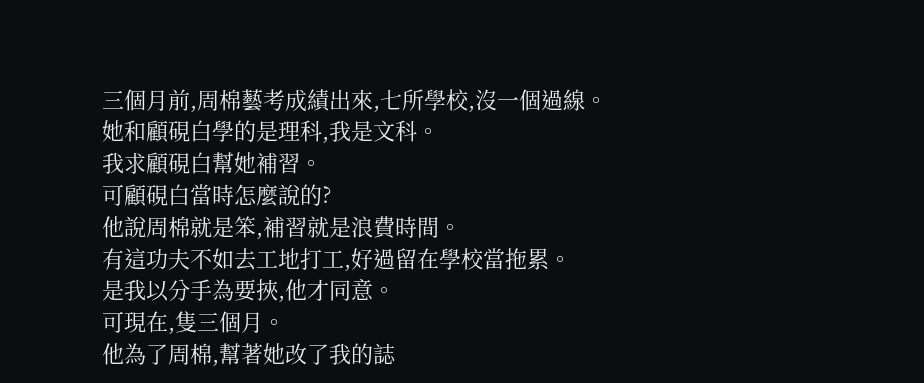三個月前,周棉藝考成績出來,七所學校,沒一個過線。
她和顧硯白學的是理科,我是文科。
我求顧硯白幫她補習。
可顧硯白當時怎麼說的?
他說周棉就是笨,補習就是浪費時間。
有這功夫不如去工地打工,好過留在學校當拖累。
是我以分手為要挾,他才同意。
可現在,隻三個月。
他為了周棉,幫著她改了我的誌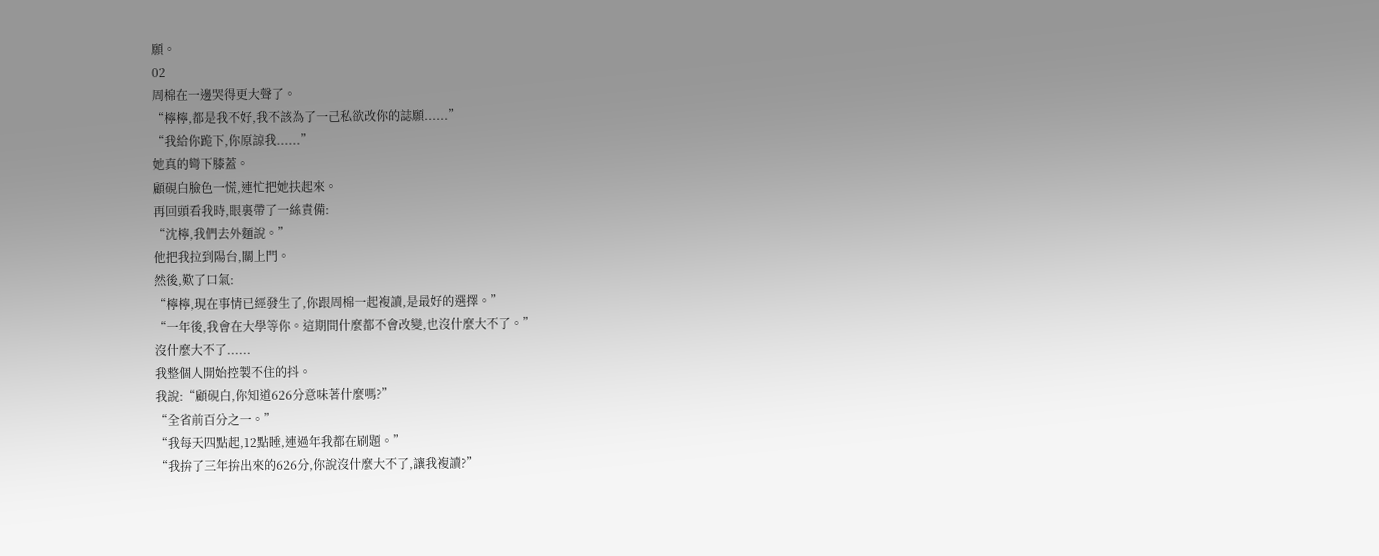願。
02
周棉在一邊哭得更大聲了。
“檸檸,都是我不好,我不該為了一己私欲改你的誌願......”
“我給你跪下,你原諒我......”
她真的彎下膝蓋。
顧硯白臉色一慌,連忙把她扶起來。
再回頭看我時,眼裏帶了一絲責備:
“沈檸,我們去外麵說。”
他把我拉到陽台,關上門。
然後,歎了口氣:
“檸檸,現在事情已經發生了,你跟周棉一起複讀,是最好的選擇。”
“一年後,我會在大學等你。這期間什麼都不會改變,也沒什麼大不了。”
沒什麼大不了......
我整個人開始控製不住的抖。
我說:“顧硯白,你知道626分意味著什麼嗎?”
“全省前百分之一。”
“我每天四點起,12點睡,連過年我都在刷題。”
“我拚了三年拚出來的626分,你說沒什麼大不了,讓我複讀?”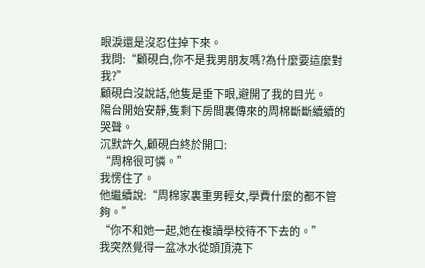眼淚還是沒忍住掉下來。
我問:“顧硯白,你不是我男朋友嗎?為什麼要這麼對我?”
顧硯白沒說話,他隻是垂下眼,避開了我的目光。
陽台開始安靜,隻剩下房間裏傳來的周棉斷斷續續的哭聲。
沉默許久,顧硯白終於開口:
“周棉很可憐。”
我愣住了。
他繼續說:“周棉家裏重男輕女,學費什麼的都不管夠。”
“你不和她一起,她在複讀學校待不下去的。”
我突然覺得一盆冰水從頭頂澆下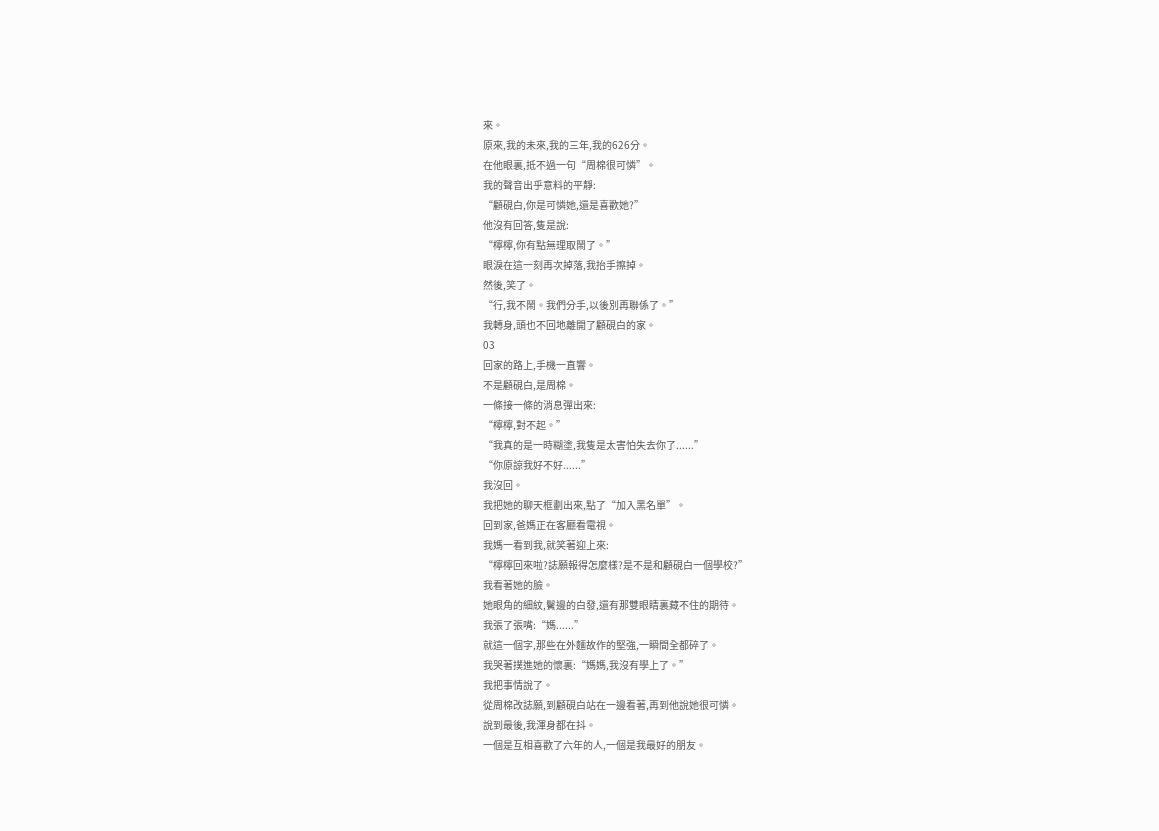來。
原來,我的未來,我的三年,我的626分。
在他眼裏,抵不過一句“周棉很可憐”。
我的聲音出乎意料的平靜:
“顧硯白,你是可憐她,還是喜歡她?”
他沒有回答,隻是說:
“檸檸,你有點無理取鬧了。”
眼淚在這一刻再次掉落,我抬手擦掉。
然後,笑了。
“行,我不鬧。我們分手,以後別再聯係了。”
我轉身,頭也不回地離開了顧硯白的家。
03
回家的路上,手機一直響。
不是顧硯白,是周棉。
一條接一條的消息彈出來:
“檸檸,對不起。”
“我真的是一時糊塗,我隻是太害怕失去你了......”
“你原諒我好不好......”
我沒回。
我把她的聊天框劃出來,點了“加入黑名單”。
回到家,爸媽正在客廳看電視。
我媽一看到我,就笑著迎上來:
“檸檸回來啦?誌願報得怎麼樣?是不是和顧硯白一個學校?”
我看著她的臉。
她眼角的細紋,鬢邊的白發,還有那雙眼睛裏藏不住的期待。
我張了張嘴:“媽......”
就這一個字,那些在外麵故作的堅強,一瞬間全都碎了。
我哭著撲進她的懷裏:“媽媽,我沒有學上了。”
我把事情說了。
從周棉改誌願,到顧硯白站在一邊看著,再到他說她很可憐。
說到最後,我渾身都在抖。
一個是互相喜歡了六年的人,一個是我最好的朋友。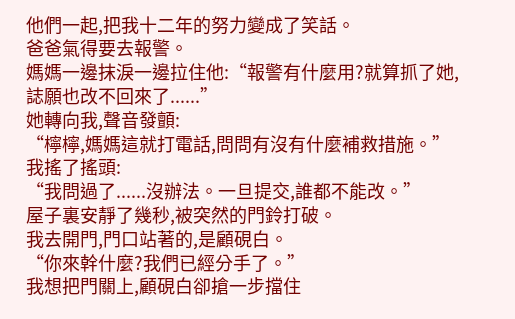他們一起,把我十二年的努力變成了笑話。
爸爸氣得要去報警。
媽媽一邊抹淚一邊拉住他:“報警有什麼用?就算抓了她,誌願也改不回來了......”
她轉向我,聲音發顫:
“檸檸,媽媽這就打電話,問問有沒有什麼補救措施。”
我搖了搖頭:
“我問過了......沒辦法。一旦提交,誰都不能改。”
屋子裏安靜了幾秒,被突然的門鈴打破。
我去開門,門口站著的,是顧硯白。
“你來幹什麼?我們已經分手了。”
我想把門關上,顧硯白卻搶一步擋住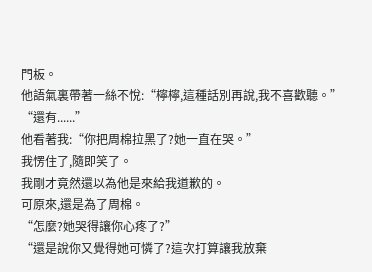門板。
他語氣裏帶著一絲不悅:“檸檸,這種話別再說,我不喜歡聽。”
“還有......”
他看著我:“你把周棉拉黑了?她一直在哭。”
我愣住了,隨即笑了。
我剛才竟然還以為他是來給我道歉的。
可原來,還是為了周棉。
“怎麼?她哭得讓你心疼了?”
“還是說你又覺得她可憐了?這次打算讓我放棄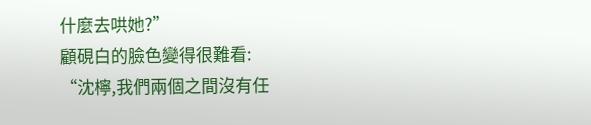什麼去哄她?”
顧硯白的臉色變得很難看:
“沈檸,我們兩個之間沒有任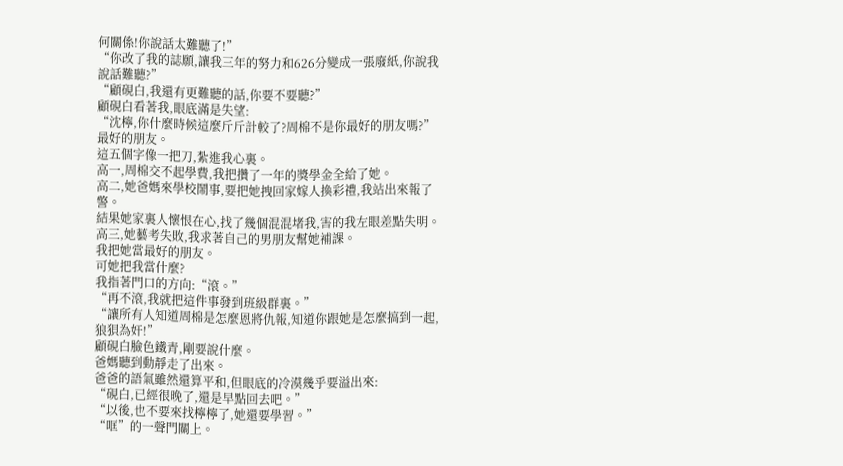何關係!你說話太難聽了!”
“你改了我的誌願,讓我三年的努力和626分變成一張廢紙,你說我說話難聽?”
“顧硯白,我還有更難聽的話,你要不要聽?”
顧硯白看著我,眼底滿是失望:
“沈檸,你什麼時候這麼斤斤計較了?周棉不是你最好的朋友嗎?”
最好的朋友。
這五個字像一把刀,紮進我心裏。
高一,周棉交不起學費,我把攢了一年的獎學金全給了她。
高二,她爸媽來學校鬧事,要把她拽回家嫁人換彩禮,我站出來報了警。
結果她家裏人懷恨在心,找了幾個混混堵我,害的我左眼差點失明。
高三,她藝考失敗,我求著自己的男朋友幫她補課。
我把她當最好的朋友。
可她把我當什麼?
我指著門口的方向:“滾。”
“再不滾,我就把這件事發到班級群裏。”
“讓所有人知道周棉是怎麼恩將仇報,知道你跟她是怎麼搞到一起,狼狽為奸!”
顧硯白臉色鐵青,剛要說什麼。
爸媽聽到動靜走了出來。
爸爸的語氣雖然還算平和,但眼底的冷漠幾乎要溢出來:
“硯白,已經很晚了,還是早點回去吧。”
“以後,也不要來找檸檸了,她還要學習。”
“哐”的一聲門關上。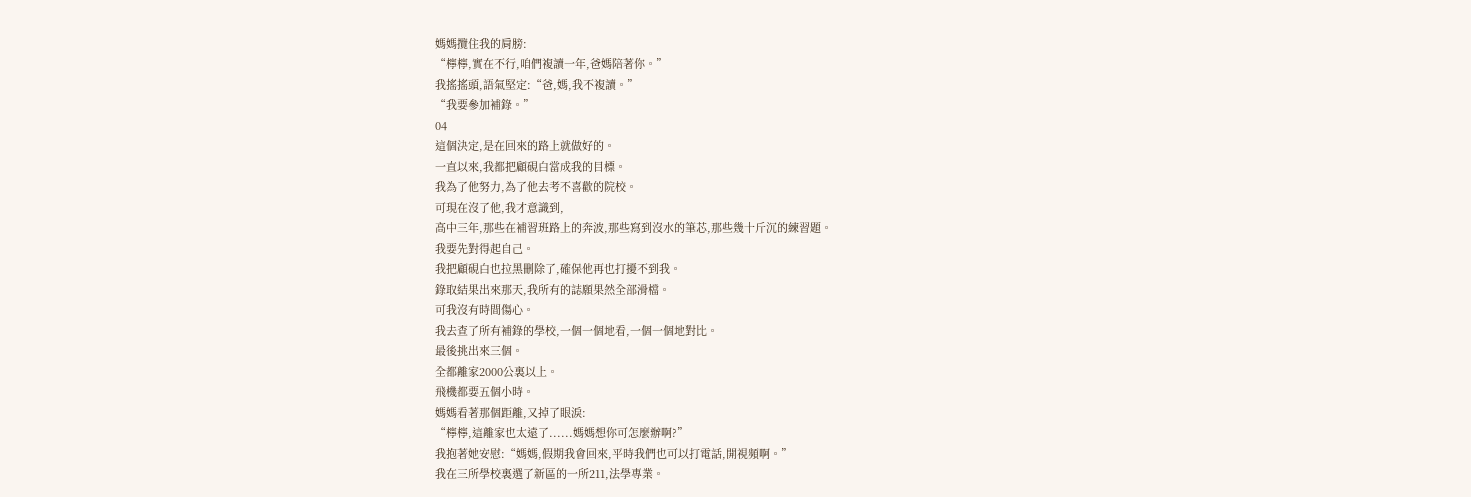媽媽攬住我的肩膀:
“檸檸,實在不行,咱們複讀一年,爸媽陪著你。”
我搖搖頭,語氣堅定:“爸,媽,我不複讀。”
“我要參加補錄。”
04
這個決定,是在回來的路上就做好的。
一直以來,我都把顧硯白當成我的目標。
我為了他努力,為了他去考不喜歡的院校。
可現在沒了他,我才意識到,
高中三年,那些在補習班路上的奔波,那些寫到沒水的筆芯,那些幾十斤沉的練習題。
我要先對得起自己。
我把顧硯白也拉黑刪除了,確保他再也打擾不到我。
錄取結果出來那天,我所有的誌願果然全部滑檔。
可我沒有時間傷心。
我去查了所有補錄的學校,一個一個地看,一個一個地對比。
最後挑出來三個。
全都離家2000公裏以上。
飛機都要五個小時。
媽媽看著那個距離,又掉了眼淚:
“檸檸,這離家也太遠了......媽媽想你可怎麼辦啊?”
我抱著她安慰:“媽媽,假期我會回來,平時我們也可以打電話,開視頻啊。”
我在三所學校裏選了新區的一所211,法學專業。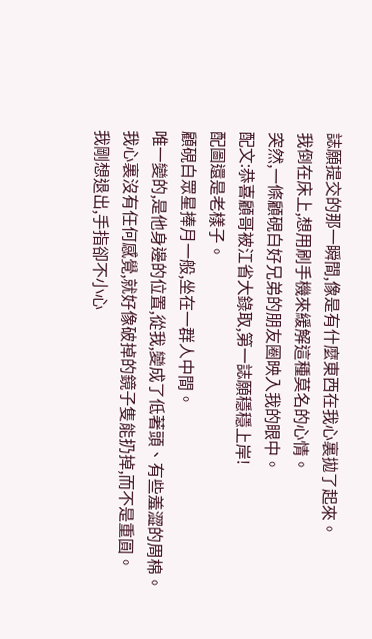誌願提交的那一瞬間,像是有什麼東西在我心裏拋了起來。
我倒在床上,想用刷手機來緩解這種莫名的心情。
突然,一條顧硯白好兄弟的朋友圈映入我的眼中。
配文:恭喜顧哥被江省大錄取,第一誌願穩穩上岸!
配圖還是老樣子。
顧硯白眾星捧月一般,坐在一群人中間。
唯一變的,是他身邊的位置,從我,變成了低著頭、有些羞澀的周棉。
我心裏沒有任何感覺,就好像破掉的鏡子隻能扔掉,而不是重圓。
我剛想退出,手指卻不小心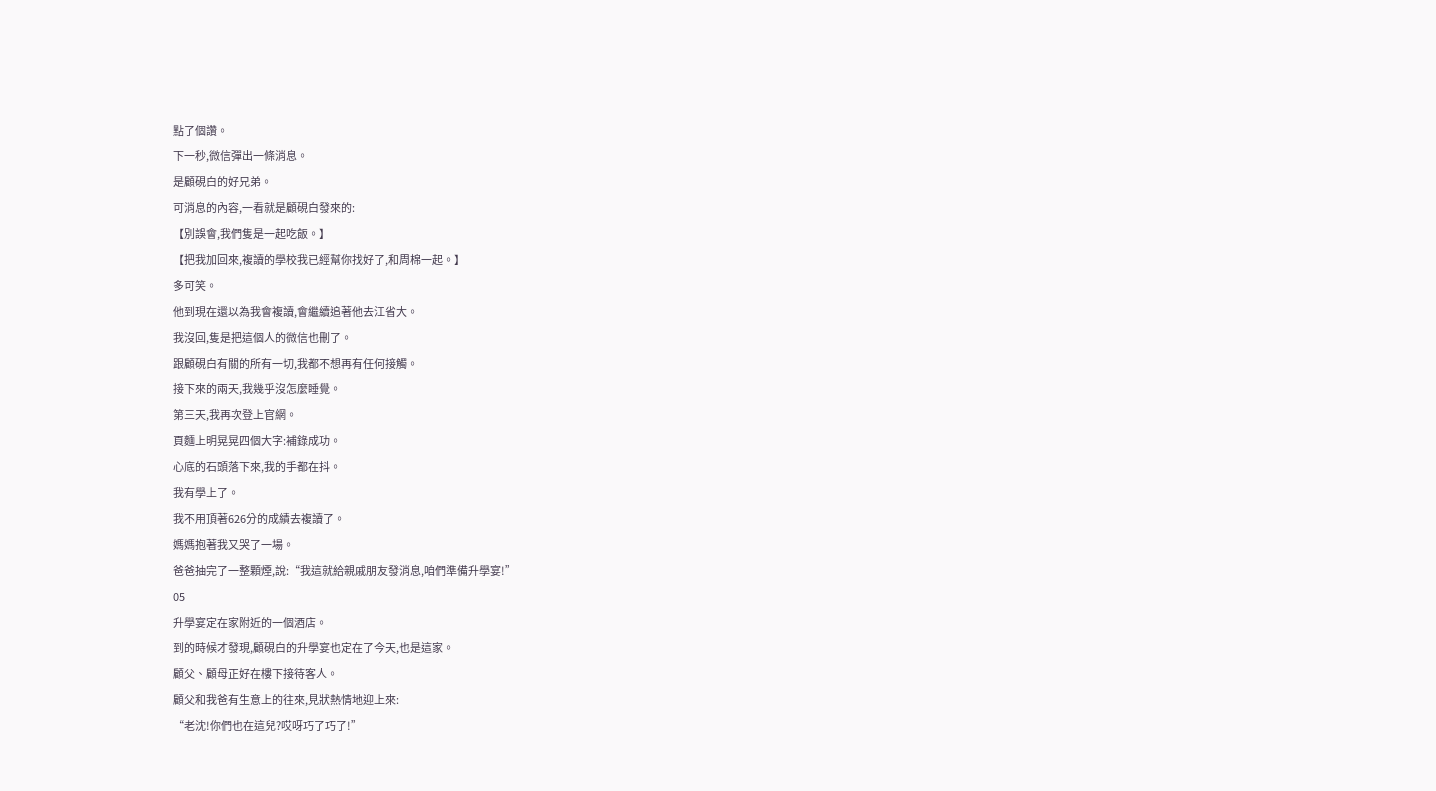點了個讚。
下一秒,微信彈出一條消息。
是顧硯白的好兄弟。
可消息的內容,一看就是顧硯白發來的:
【別誤會,我們隻是一起吃飯。】
【把我加回來,複讀的學校我已經幫你找好了,和周棉一起。】
多可笑。
他到現在還以為我會複讀,會繼續追著他去江省大。
我沒回,隻是把這個人的微信也刪了。
跟顧硯白有關的所有一切,我都不想再有任何接觸。
接下來的兩天,我幾乎沒怎麼睡覺。
第三天,我再次登上官網。
頁麵上明晃晃四個大字:補錄成功。
心底的石頭落下來,我的手都在抖。
我有學上了。
我不用頂著626分的成績去複讀了。
媽媽抱著我又哭了一場。
爸爸抽完了一整顆煙,說:“我這就給親戚朋友發消息,咱們準備升學宴!”
05
升學宴定在家附近的一個酒店。
到的時候才發現,顧硯白的升學宴也定在了今天,也是這家。
顧父、顧母正好在樓下接待客人。
顧父和我爸有生意上的往來,見狀熱情地迎上來:
“老沈!你們也在這兒?哎呀巧了巧了!”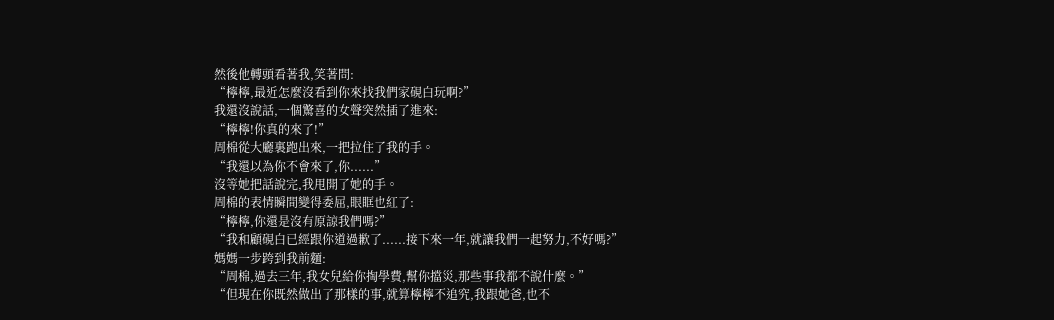然後他轉頭看著我,笑著問:
“檸檸,最近怎麼沒看到你來找我們家硯白玩啊?”
我還沒說話,一個驚喜的女聲突然插了進來:
“檸檸!你真的來了!”
周棉從大廳裏跑出來,一把拉住了我的手。
“我還以為你不會來了,你......”
沒等她把話說完,我甩開了她的手。
周棉的表情瞬間變得委屈,眼眶也紅了:
“檸檸,你還是沒有原諒我們嗎?”
“我和顧硯白已經跟你道過歉了......接下來一年,就讓我們一起努力,不好嗎?”
媽媽一步跨到我前麵:
“周棉,過去三年,我女兒給你掏學費,幫你擋災,那些事我都不說什麼。”
“但現在你既然做出了那樣的事,就算檸檸不追究,我跟她爸,也不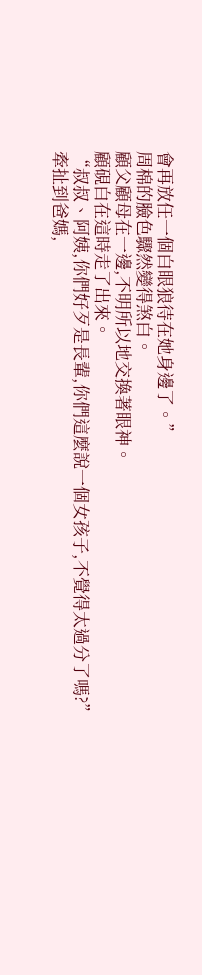會再放任一個白眼狼待在她身邊了。”
周棉的臉色驟然變得煞白。
顧父顧母在一邊,不明所以地交換著眼神。
顧硯白在這時走了出來。
“叔叔、阿姨,你們好歹是長輩,你們這麼說一個女孩子,不覺得太過分了嗎?”
牽扯到爸媽,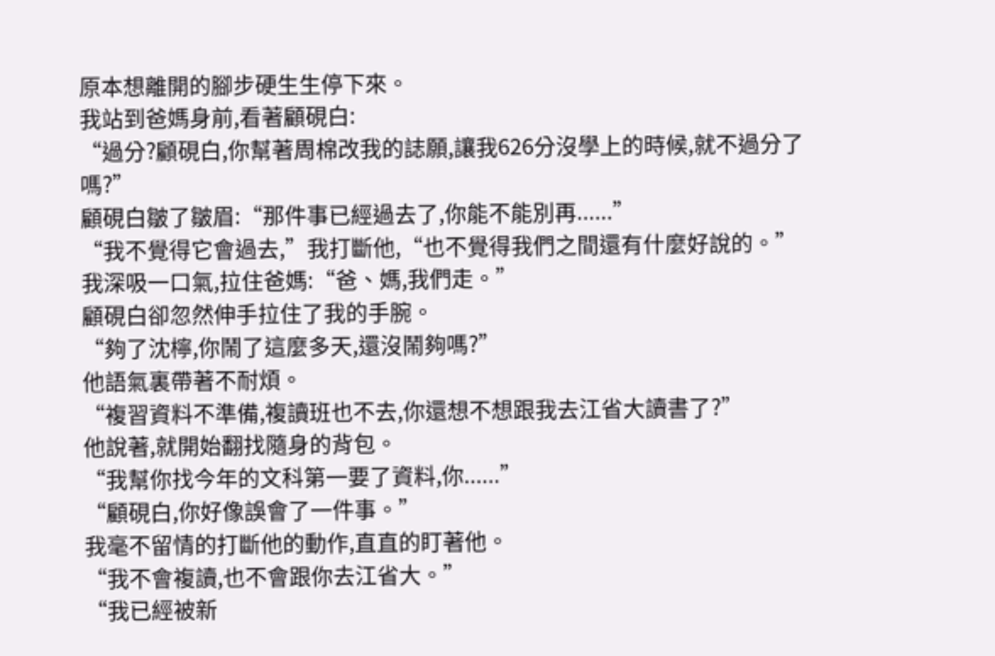原本想離開的腳步硬生生停下來。
我站到爸媽身前,看著顧硯白:
“過分?顧硯白,你幫著周棉改我的誌願,讓我626分沒學上的時候,就不過分了嗎?”
顧硯白皺了皺眉:“那件事已經過去了,你能不能別再......”
“我不覺得它會過去,”我打斷他,“也不覺得我們之間還有什麼好說的。”
我深吸一口氣,拉住爸媽:“爸、媽,我們走。”
顧硯白卻忽然伸手拉住了我的手腕。
“夠了沈檸,你鬧了這麼多天,還沒鬧夠嗎?”
他語氣裏帶著不耐煩。
“複習資料不準備,複讀班也不去,你還想不想跟我去江省大讀書了?”
他說著,就開始翻找隨身的背包。
“我幫你找今年的文科第一要了資料,你......”
“顧硯白,你好像誤會了一件事。”
我毫不留情的打斷他的動作,直直的盯著他。
“我不會複讀,也不會跟你去江省大。”
“我已經被新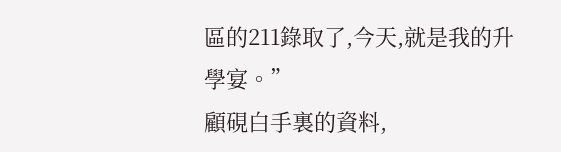區的211錄取了,今天,就是我的升學宴。”
顧硯白手裏的資料,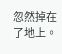忽然掉在了地上。